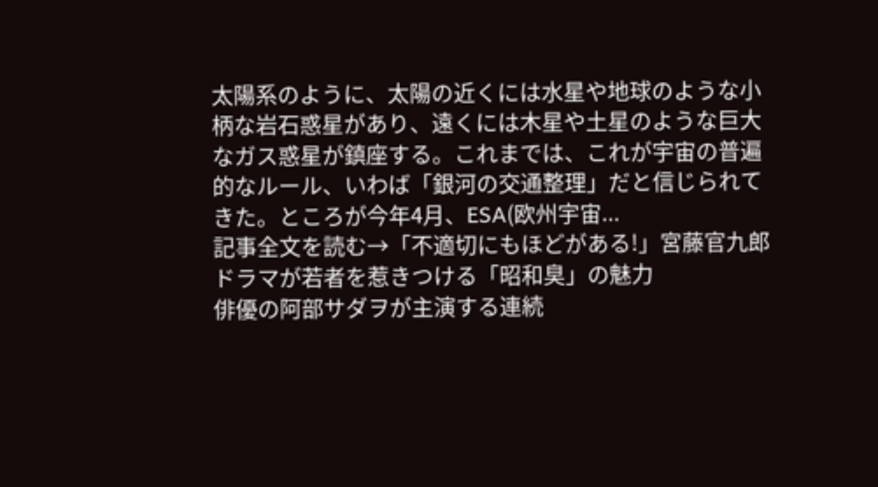太陽系のように、太陽の近くには水星や地球のような小柄な岩石惑星があり、遠くには木星や土星のような巨大なガス惑星が鎮座する。これまでは、これが宇宙の普遍的なルール、いわば「銀河の交通整理」だと信じられてきた。ところが今年4月、ESA(欧州宇宙...
記事全文を読む→「不適切にもほどがある!」宮藤官九郎ドラマが若者を惹きつける「昭和臭」の魅力
俳優の阿部サダヲが主演する連続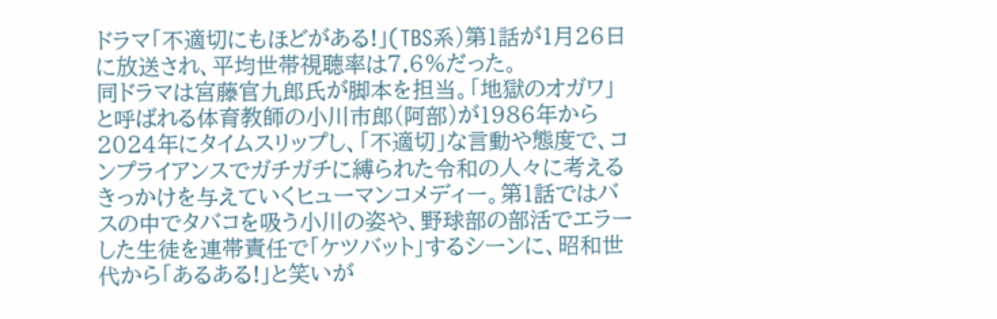ドラマ「不適切にもほどがある!」(TBS系)第1話が1月26日に放送され、平均世帯視聴率は7.6%だった。
同ドラマは宮藤官九郎氏が脚本を担当。「地獄のオガワ」と呼ばれる体育教師の小川市郎(阿部)が1986年から2024年にタイムスリップし、「不適切」な言動や態度で、コンプライアンスでガチガチに縛られた令和の人々に考えるきっかけを与えていくヒューマンコメディー。第1話ではバスの中でタバコを吸う小川の姿や、野球部の部活でエラーした生徒を連帯責任で「ケツバット」するシーンに、昭和世代から「あるある!」と笑いが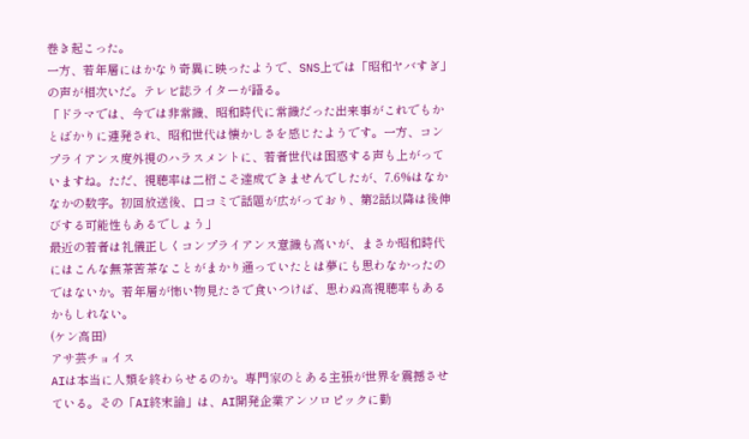巻き起こった。
一方、若年層にはかなり奇異に映ったようで、SNS上では「昭和ヤバすぎ」の声が相次いだ。テレビ誌ライターが語る。
「ドラマでは、今では非常識、昭和時代に常識だった出来事がこれでもかとばかりに連発され、昭和世代は懐かしさを感じたようです。一方、コンプライアンス度外視のハラスメントに、若者世代は困惑する声も上がっていますね。ただ、視聴率は二桁こそ達成できませんでしたが、7.6%はなかなかの数字。初回放送後、口コミで話題が広がっており、第2話以降は後伸びする可能性もあるでしょう」
最近の若者は礼儀正しくコンプライアンス意識も高いが、まさか昭和時代にはこんな無茶苦茶なことがまかり通っていたとは夢にも思わなかったのではないか。若年層が怖い物見たさで食いつけば、思わぬ高視聴率もあるかもしれない。
(ケン高田)
アサ芸チョイス
AIは本当に人類を終わらせるのか。専門家のとある主張が世界を震撼させている。その「AI終末論」は、AI開発企業アンソロピックに勤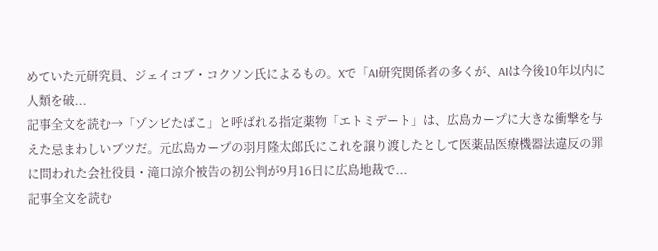めていた元研究員、ジェイコブ・コクソン氏によるもの。Xで「AI研究関係者の多くが、AIは今後10年以内に人類を破...
記事全文を読む→「ゾンビたばこ」と呼ばれる指定薬物「エトミデート」は、広島カープに大きな衝撃を与えた忌まわしいブツだ。元広島カープの羽月隆太郎氏にこれを譲り渡したとして医薬品医療機器法違反の罪に問われた会社役員・滝口涼介被告の初公判が9月16日に広島地裁で...
記事全文を読む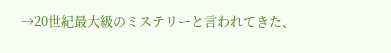→20世紀最大級のミステリーと言われてきた、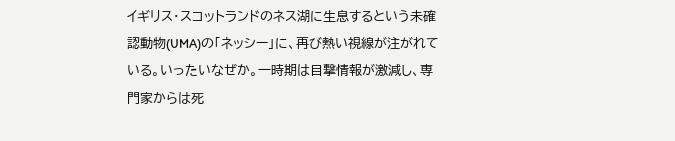イギリス・スコットランドのネス湖に生息するという未確認動物(UMA)の「ネッシー」に、再び熱い視線が注がれている。いったいなぜか。一時期は目撃情報が激減し、専門家からは死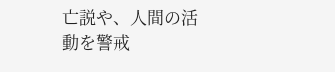亡説や、人間の活動を警戒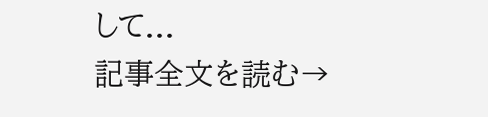して...
記事全文を読む→